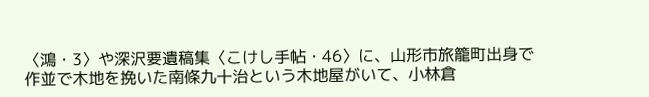〈鴻・3〉や深沢要遺稿集〈こけし手帖・46〉に、山形市旅籠町出身で作並で木地を挽いた南條九十治という木地屋がいて、小林倉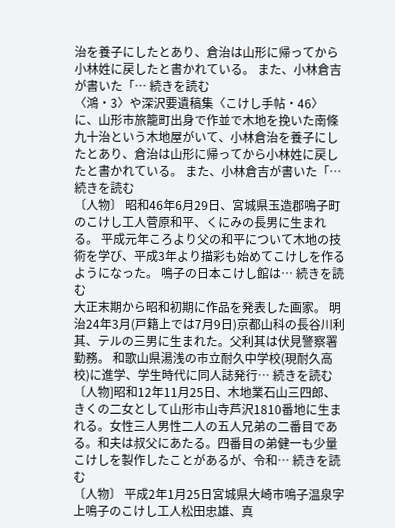治を養子にしたとあり、倉治は山形に帰ってから小林姓に戻したと書かれている。 また、小林倉吉が書いた「… 続きを読む
〈鴻・3〉や深沢要遺稿集〈こけし手帖・46〉に、山形市旅籠町出身で作並で木地を挽いた南條九十治という木地屋がいて、小林倉治を養子にしたとあり、倉治は山形に帰ってから小林姓に戻したと書かれている。 また、小林倉吉が書いた「… 続きを読む
〔人物〕 昭和46年6月29日、宮城県玉造郡鳴子町のこけし工人菅原和平、くにみの長男に生まれる。 平成元年ころより父の和平について木地の技術を学び、平成3年より描彩も始めてこけしを作るようになった。 鳴子の日本こけし館は… 続きを読む
大正末期から昭和初期に作品を発表した画家。 明治24年3月(戸籍上では7月9日)京都山科の長谷川利其、テルの三男に生まれた。父利其は伏見警察署勤務。 和歌山県湯浅の市立耐久中学校(現耐久高校)に進学、学生時代に同人誌発行… 続きを読む
〔人物]昭和12年11月25日、木地業石山三四郎、きくの二女として山形市山寺芦沢1810番地に生まれる。女性三人男性二人の五人兄弟の二番目である。和夫は叔父にあたる。四番目の弟健一も少量こけしを製作したことがあるが、令和… 続きを読む
〔人物〕 平成2年1月25日宮城県大崎市鳴子温泉字上鳴子のこけし工人松田忠雄、真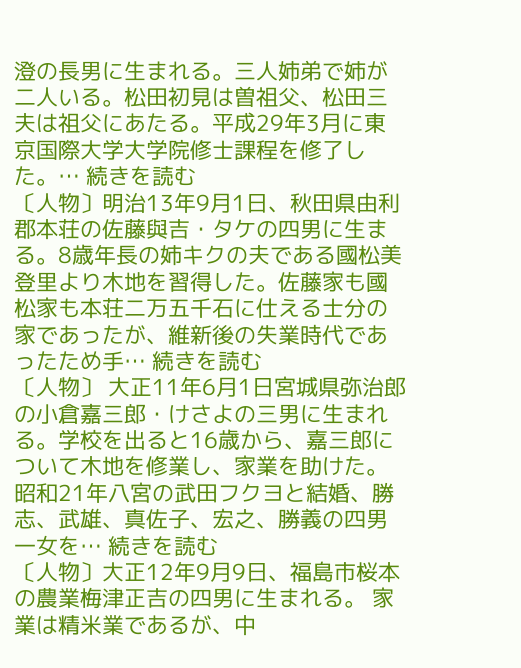澄の長男に生まれる。三人姉弟で姉が二人いる。松田初見は曽祖父、松田三夫は祖父にあたる。平成29年3月に東京国際大学大学院修士課程を修了した。… 続きを読む
〔人物〕明治13年9月1日、秋田県由利郡本荘の佐藤與吉・タケの四男に生まる。8歳年長の姉キクの夫である國松美登里より木地を習得した。佐藤家も國松家も本荘二万五千石に仕える士分の家であったが、維新後の失業時代であったため手… 続きを読む
〔人物〕 大正11年6月1日宮城県弥治郎の小倉嘉三郎・けさよの三男に生まれる。学校を出ると16歳から、嘉三郎について木地を修業し、家業を助けた。昭和21年八宮の武田フクヨと結婚、勝志、武雄、真佐子、宏之、勝義の四男一女を… 続きを読む
〔人物〕大正12年9月9日、福島市桜本の農業梅津正吉の四男に生まれる。 家業は精米業であるが、中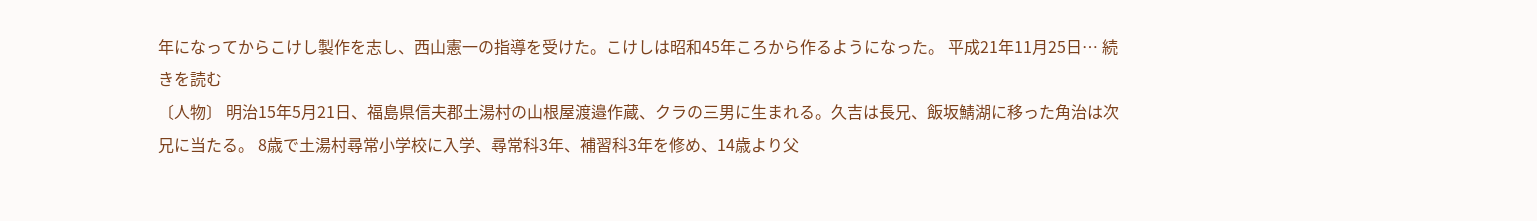年になってからこけし製作を志し、西山憲一の指導を受けた。こけしは昭和45年ころから作るようになった。 平成21年11月25日… 続きを読む
〔人物〕 明治15年5月21日、福島県信夫郡土湯村の山根屋渡邉作蔵、クラの三男に生まれる。久吉は長兄、飯坂鯖湖に移った角治は次兄に当たる。 8歳で土湯村尋常小学校に入学、尋常科3年、補習科3年を修め、14歳より父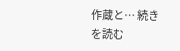作蔵と… 続きを読む